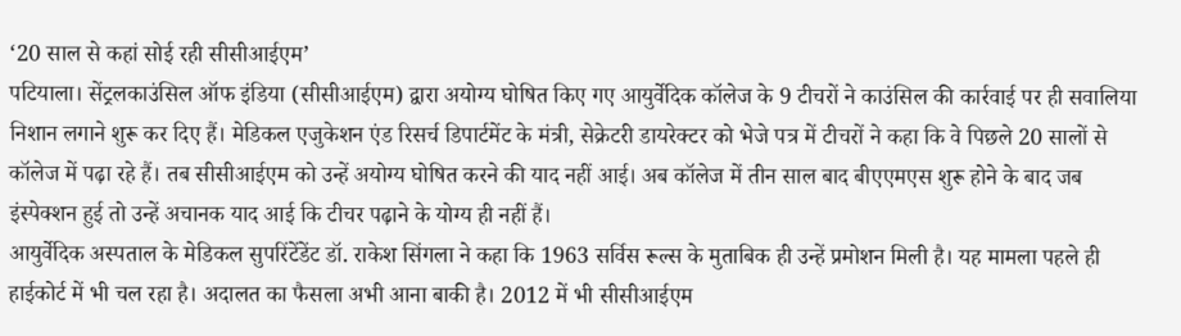‘20 साल से कहां सोई रही सीसीआईएम’
पटियाला। सेंट्रलकाउंसिल ऑफ इंडिया (सीसीआईएम) द्वारा अयोग्य घोषित किए गए आयुर्वेदिक कॉलेज के 9 टीचरों ने काउंसिल की कार्रवाई पर ही सवालिया निशान लगाने शुरू कर दिए हैं। मेडिकल एजुकेशन एंड रिसर्च डिपार्टमेंट के मंत्री, सेक्रेटरी डायरेक्टर को भेजे पत्र में टीचरों ने कहा कि वे पिछले 20 सालों से कॉलेज में पढ़ा रहे हैं। तब सीसीआईएम को उन्हें अयोग्य घोषित करने की याद नहीं आई। अब कॉलेज में तीन साल बाद बीएएमएस शुरू होने के बाद जब इंस्पेक्शन हुई तो उन्हें अचानक याद आई कि टीचर पढ़ाने के योग्य ही नहीं हैं।
आयुर्वेदिक अस्पताल के मेडिकल सुपरिंटेंडेंट डॉ. राकेश सिंगला ने कहा कि 1963 सर्विस रूल्स के मुताबिक ही उन्हें प्रमोशन मिली है। यह मामला पहले ही हाईकोर्ट में भी चल रहा है। अदालत का फैसला अभी आना बाकी है। 2012 में भी सीसीआईएम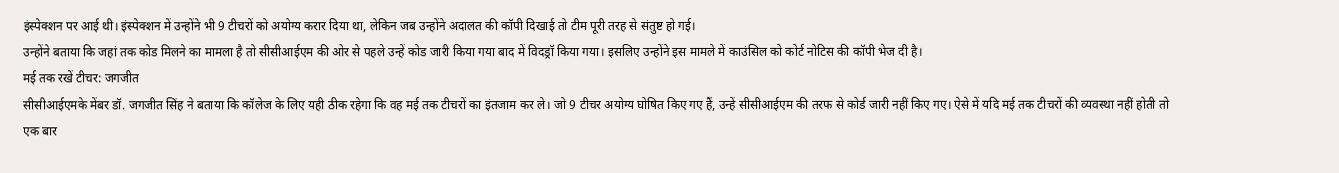इंस्पेक्शन पर आई थी। इंस्पेक्शन में उन्होंने भी 9 टीचरों को अयोग्य करार दिया था, लेकिन जब उन्होंने अदालत की कॉपी दिखाई तो टीम पूरी तरह से संतुष्ट हो गई।
उन्होंने बताया कि जहां तक कोड मिलने का मामला है तो सीसीआईएम की ओर से पहले उन्हें कोड जारी किया गया बाद में विदड्रॉ किया गया। इसलिए उन्होंने इस मामले में काउंसिल को कोर्ट नोटिस की कॉपी भेज दी है।
मई तक रखें टीचर: जगजीत
सीसीआईएमके मेंबर डॉ. जगजीत सिंह ने बताया कि कॉलेज के लिए यही ठीक रहेगा कि वह मई तक टीचरों का इंतजाम कर ले। जो 9 टीचर अयोग्य घोषित किए गए हैं, उन्हें सीसीआईएम की तरफ से कोर्ड जारी नहीं किए गए। ऐसे में यदि मई तक टीचरों की व्यवस्था नहीं होती तो एक बार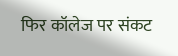फिर कॉलेज पर संकट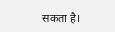सकता है।